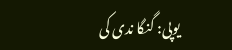یوپی: گنگا ندی کی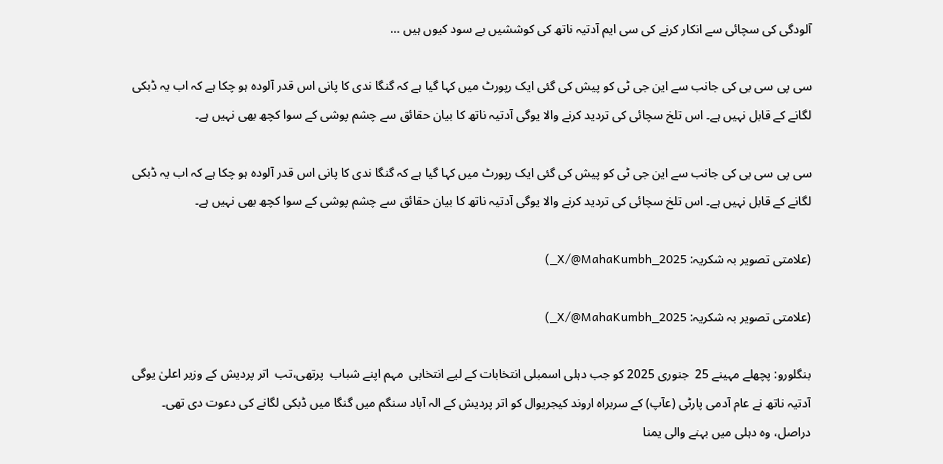آلودگی کی سچائی سے انکار کرنے کی سی ایم آدتیہ ناتھ کی کوششیں بے سود کیوں ہیں …

سی پی سی بی کی جانب سے این جی ٹی کو پیش کی گئی ایک رپورٹ میں کہا گیا ہے کہ گنگا ندی کا پانی اس قدر آلودہ ہو چکا ہے کہ اب یہ ڈبکی لگانے کے قابل نہیں ہے۔ اس تلخ سچائی کی تردید کرنے والا یوگی آدتیہ ناتھ کا بیان حقائق سے چشم پوشی کے سوا کچھ بھی نہیں ہے۔

سی پی سی بی کی جانب سے این جی ٹی کو پیش کی گئی ایک رپورٹ میں کہا گیا ہے کہ گنگا ندی کا پانی اس قدر آلودہ ہو چکا ہے کہ اب یہ ڈبکی لگانے کے قابل نہیں ہے۔ اس تلخ سچائی کی تردید کرنے والا یوگی آدتیہ ناتھ کا بیان حقائق سے چشم پوشی کے سوا کچھ بھی نہیں ہے۔

(علامتی تصویر بہ شکریہ: X/@MahaKumbh_2025_)

(علامتی تصویر بہ شکریہ: X/@MahaKumbh_2025_)

بنگلورو: پچھلے مہینے 25  جنوری 2025 کو جب دہلی اسمبلی انتخابات کے لیے انتخابی  مہم اپنے شباب  پرتھی،تب  اتر پردیش کے وزیر اعلیٰ یوگی آدتیہ ناتھ نے عام آدمی پارٹی (عآپ) کے سربراہ اروند کیجریوال کو اتر پردیش کے الہ آباد سنگم میں گنگا میں ڈبکی لگانے کی دعوت دی تھی۔ دراصل، وہ دہلی میں بہنے والی یمنا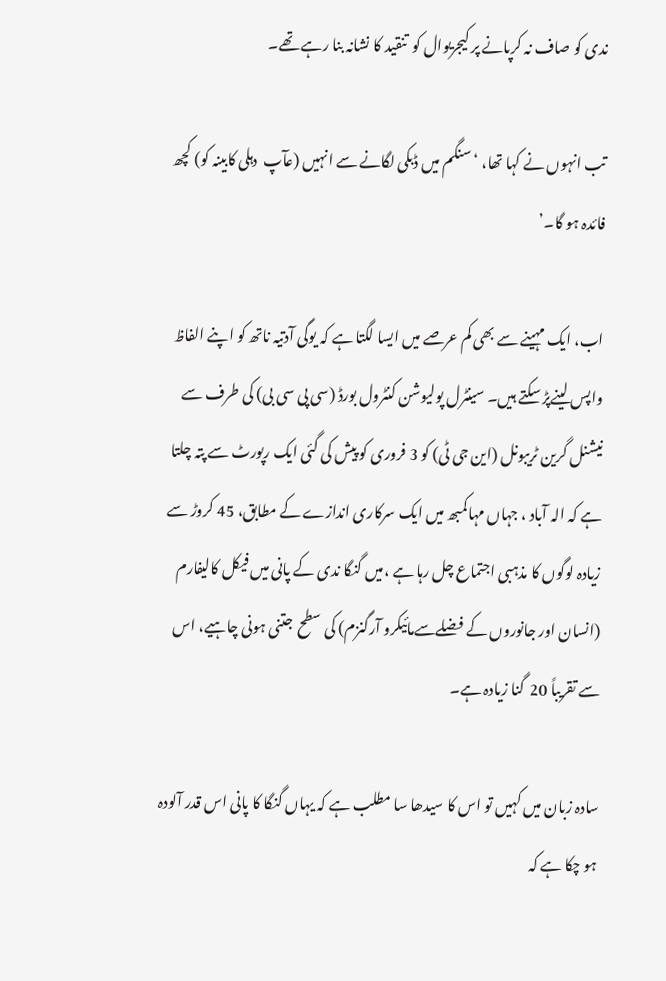ندی کو صاف نہ کرپانے پر کیجریوال کو  تنقید کا نشانہ بنا رہے تھے۔

تب انہوں نے کہا تھا، ‘سنگم میں ڈبکی لگانے سے انہیں (عآپ  دہلی کابینہ کو) کچھ فائدہ ہو گا۔’

اب، ایک مہینے سے بھی کم عرصے میں ایسا لگتا ہے کہ یوگی آدتیہ ناتھ کو اپنے الفاظ واپس لینےپڑ سکتے ہیں۔ سینٹرل پولیوشن کنٹرول بورڈ (سی پی سی بی) کی طرف سے نیشنل گرین ٹریبونل (این جی ٹی) کو 3 فروری کو پیش کی گئی ایک رپورٹ سے پتہ چلتا ہے کہ الہ آباد ، جہاں مہاکمبھ میں ایک سرکاری اندازے کے مطابق، 45 کروڑ سے زیادہ لوگوں کا مذہبی اجتماع چل رہا ہے ،میں گنگا ندی کے پانی میں فیکل کالیفارم (انسان اور جانوروں کے فضلےسےمائیکرو آرگنزم) کی سطح  جتنی ہونی چاہیے، اس سے تقریباً 20  گنا زیادہ ہے۔

سادہ زبان میں کہیں تو اس کا سیدھا سا مطلب ہے کہ یہاں گنگا کا پانی اس قدر آلودہ ہو چکا ہے کہ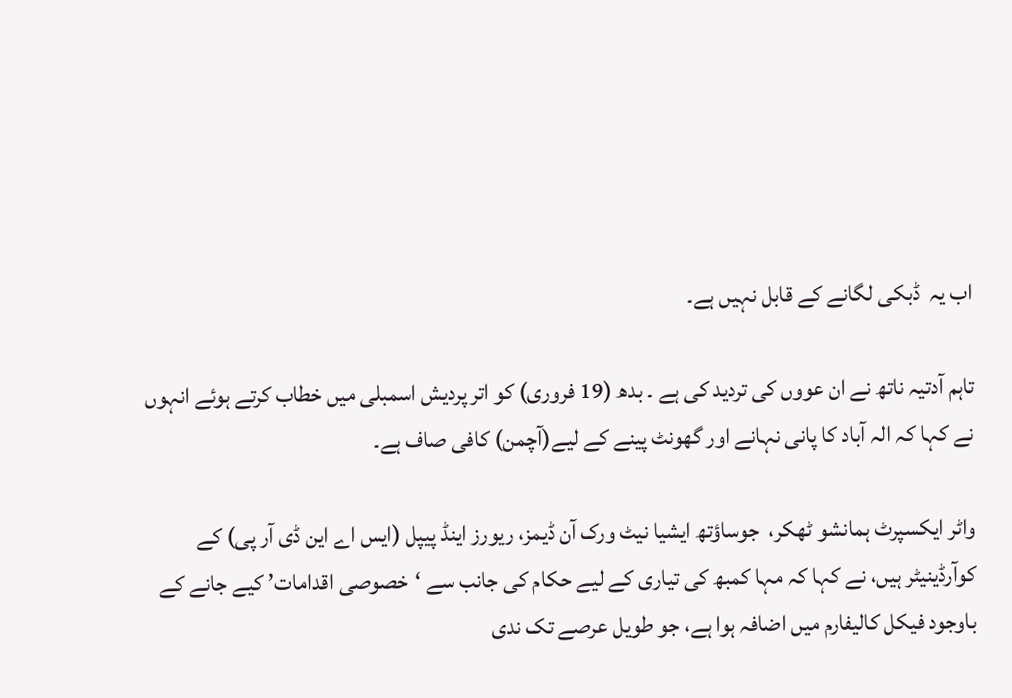اب یہ  ڈبکی لگانے کے قابل نہیں ہے۔

تاہم آدتیہ ناتھ نے ان عووں کی تردید کی ہے ۔ بدھ (19 فروری) کو اتر پردیش اسمبلی میں خطاب کرتے ہوئے انہوں نے کہا کہ الہ آباد کا پانی نہانے اور گھونٹ پینے کے لیے(آچمن) کافی صاف ہے۔

واٹر ایکسپرٹ ہمانشو ٹھکر،  جوساؤتھ ایشیا نیٹ ورک آن ڈیمز، ریورز اینڈ پیپل (ایس اے این ڈی آر پی) کے کوآرڈینیٹر ہیں، نے کہا کہ مہا کمبھ کی تیاری کے لیے حکام کی جانب سے ‘خصوصی اقدامات’ کیے جانے کے باوجود فیکل کالیفارم میں اضافہ ہوا ہے، جو طویل عرصے تک ندی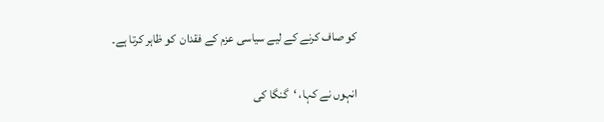کو صاف کرنے کے لیے سیاسی عزم کے فقدان  کو ظاہر کرتا ہے۔

انہوں نے کہا، ‘گنگا کی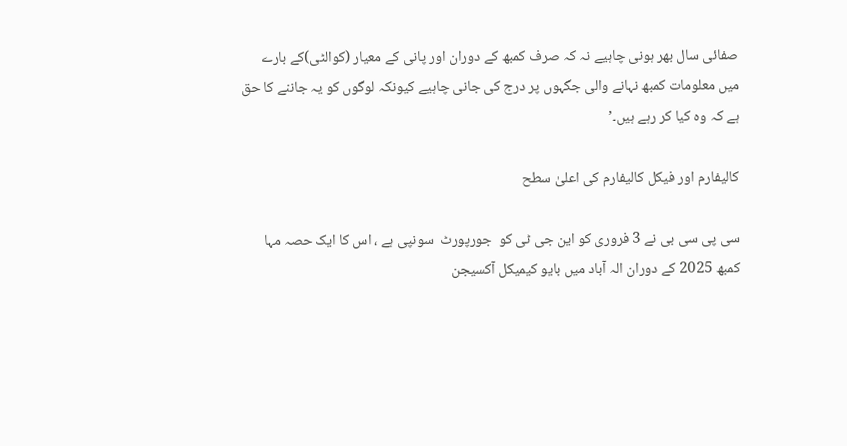صفائی سال بھر ہونی چاہیے نہ کہ صرف کمبھ کے دوران اور پانی کے معیار (کوالٹی)کے بارے میں معلومات کمبھ نہانے والی جگہوں پر درج کی جانی چاہیے کیونکہ لوگوں کو یہ جاننے کا حق ہے کہ وہ کیا کر رہے ہیں۔’

کالیفارم اور فیکل کالیفارم کی اعلیٰ سطح

سی پی سی بی نے 3 فروری کو این جی ٹی کو  جورپورٹ  سونپی ہے ، اس کا ایک حصہ مہا کمبھ 2025 کے دوران الہ آباد میں بایو کیمیکل آکسیجن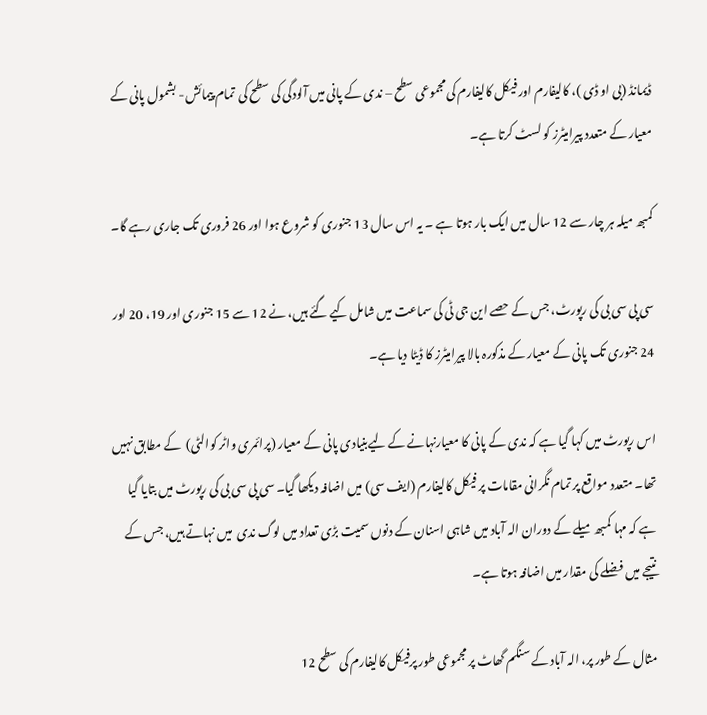ڈیمانڈ (بی او ڈی )، کالیفارم اور فیکل کالیفارم کی مجموعی سطح – ندی کے پانی میں آلودگی کی سطح کی  تمام پیمائش- بشمول پانی کے معیار کے متعدد پیرامیٹرز کو لسٹ کرتا ہے۔

کمبھ میلہ ہر چار سے 12 سال میں ایک بار ہوتا ہے ۔ یہ اس سال 13 جنوری کو شروع ہوا اور 26 فروری تک جاری رہے گا۔

سی پی سی بی کی رپورٹ، جس کے حصے این جی ٹی کی سماعت میں شامل کیے گئے ہیں، نے 12 سے 15 جنوری اور 19، 20 اور 24 جنوری تک پانی کے معیار کے مذکورہ بالا پیرامیٹرز کا ڈیٹا دیا ہے۔

اس رپورٹ میں کہا گیا ہے کہ ندی کے پانی کا معیارنہانے کے لیےبنیادی پانی کے معیار (پرائمری واٹر کوالٹی)  کے مطابق نہیں تھا۔ متعدد مواقع پر تمام نگرانی مقامات پر فیکل کالیفارم (ایف سی) میں اضافہ دیکھا گیا۔ سی پی سی بی کی رپورٹ میں بتایا گیا ہے کہ مہا کمبھ میلے کے دوران الہ آباد میں شاہی اسنان کے دنوں سمیت بڑی تعداد میں لوگ ندی  میں نہاتے ہیں، جس کے نتیجے میں فضلے کی مقدار میں اضافہ ہوتا ہے۔

مثال کے طور پر، الہ آباد کے سنگم گھاٹ پر مجموعی طور پرفیکل کالیفارم کی سطح 12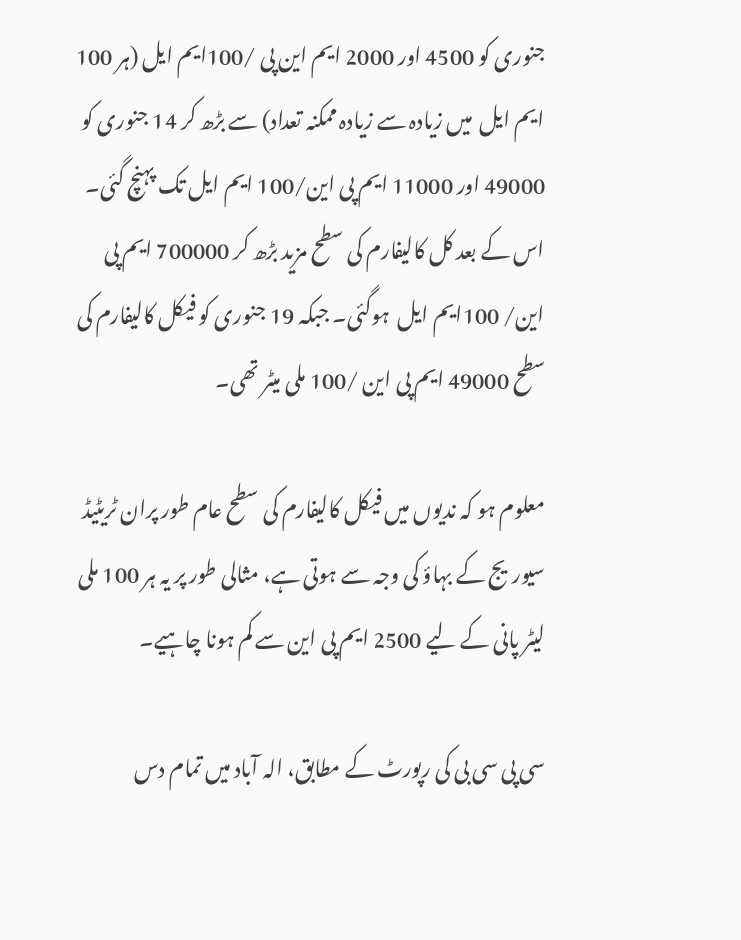جنوری کو 4500 اور 2000 ایم این پی /100ایم ایل (ہر 100 ایم ایل  میں زیادہ سے زیادہ ممکنہ تعداد) سے بڑھ کر 14 جنوری کو 49000 اور 11000 ایم پی این/100 ایم ایل تک پہنچ گئی۔ اس کے بعد کل کالیفارم کی سطح مزید بڑھ کر 700000 ایم پی این/ 100ایم ایل  ہوگئی۔ جبکہ 19 جنوری کو فیکل کالیفارم کی سطح 49000 ایم پی این /100 ملی میٹر تھی۔

معلوم ہو کہ ندیوں میں فیکل کالیفارم کی سطح عام طور پران ٹریٹیڈ سیوریج کے بہاؤ کی وجہ سے ہوتی ہے، مثالی طور پر یہ ہر 100 ملی لیٹر پانی کے لیے 2500 ایم پی این سے کم ہونا چاہیے۔

سی پی سی بی کی رپورٹ کے مطابق، الہ آباد میں تمام دس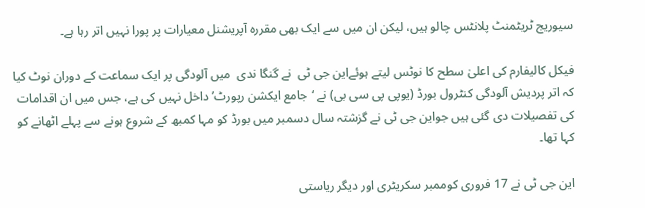سیوریج ٹریٹمنٹ پلانٹس چالو ہیں، لیکن ان میں سے ایک بھی مقررہ آپریشنل معیارات پر پورا نہیں اتر رہا ہے۔

فیکل کالیفارم کی اعلیٰ سطح کا نوٹس لیتے ہوئےاین جی ٹی  نے گنگا ندی  میں آلودگی پر ایک سماعت کے دوران نوٹ کیا کہ اتر پردیش آلودگی کنٹرول بورڈ (یوپی پی سی بی) نے ‘جامع ایکشن رپورٹ’ داخل نہیں کی ہے، جس میں ان اقدامات کی تفصیلات دی گئی ہیں جواین جی ٹی نے گزشتہ سال دسمبر میں بورڈ کو مہا کمبھ کے شروع ہونے سے پہلے اٹھانے کو کہا تھا۔

این جی ٹی نے 17 فروری کوممبر سکریٹری اور دیگر ریاستی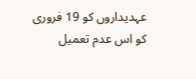عہدیداروں کو 19 فروری کو اس عدم تعمیل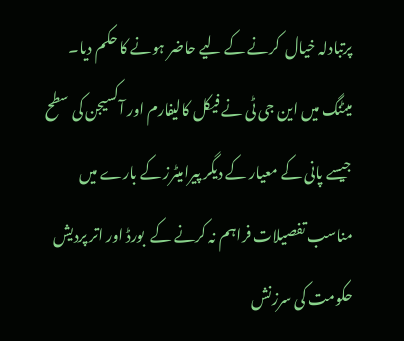پرتبادلہ خیال  کرنے کے لیے حاضر ہونے کا حکم دیا۔ میٹنگ میں این جی ٹی نے فیکل کالیفارم اور آکسیجن کی سطح جیسے پانی کے معیار کے دیگر پیرامیٹرز کے بارے میں مناسب تفصیلات فراہم نہ کرنے کے  بورڈ اور اتر پردیش حکومت کی سرزنش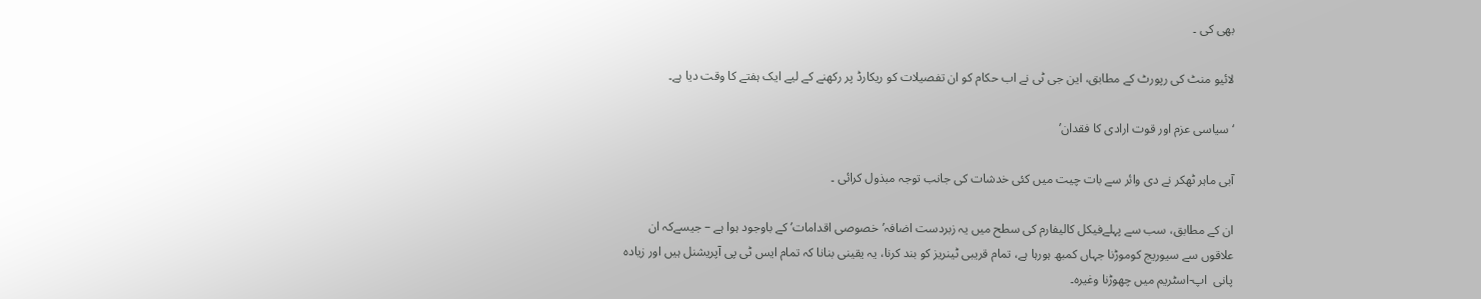بھی کی ۔

لائیو منٹ کی رپورٹ کے مطابق، این جی ٹی نے اب حکام کو ان تفصیلات کو ریکارڈ پر رکھنے کے لیے ایک ہفتے کا وقت دیا ہے۔

‘سیاسی عزم اور قوت ارادی کا فقدان’

آبی ماہر ٹھکر نے دی وائر سے بات چیت میں کئی خدشات کی جانب توجہ مبذول کرائی ۔

ان کے مطابق، سب سے پہلےفیکل کالیفارم کی سطح میں یہ زبردست اضافہ’خصوصی اقدامات’ کے باوجود ہوا ہے – جیسےکہ ان علاقوں سے سیوریج کوموڑنا جہاں کمبھ ہورہا ہے، تمام قریبی ٹینریز کو بند کرنا، یہ یقینی بنانا کہ تمام ایس ٹی پی آپریشنل ہیں اور زیادہ پانی  اپ-اسٹریم میں چھوڑنا وغیرہ۔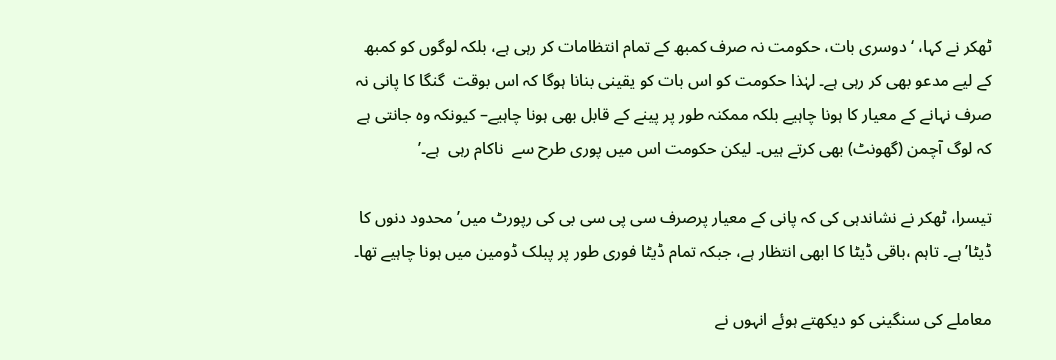ٹھکر نے کہا، ‘دوسری بات، حکومت نہ صرف کمبھ کے تمام انتظامات کر رہی ہے، بلکہ لوگوں کو کمبھ کے لیے مدعو بھی کر رہی ہے۔ لہٰذا حکومت کو اس بات کو یقینی بنانا ہوگا کہ اس بوقت  گنگا کا پانی نہ صرف نہانے کے معیار کا ہونا چاہیے بلکہ ممکنہ طور پر پینے کے قابل بھی ہونا چاہیے– کیونکہ وہ جانتی ہے کہ لوگ آچمن (گھونٹ) بھی کرتے ہیں۔ لیکن حکومت اس میں پوری طرح سے  ناکام رہی  ہے۔’

تیسرا، ٹھکر نے نشاندہی کی کہ پانی کے معیار پرصرف سی پی سی بی کی رپورٹ میں’محدود دنوں کا ڈیٹا’ہے۔ تاہم ،باقی ڈیٹا کا ابھی انتظار ہے، جبکہ تمام ڈیٹا فوری طور پر پبلک ڈومین میں ہونا چاہیے تھا۔

معاملے کی سنگینی کو دیکھتے ہوئے انہوں نے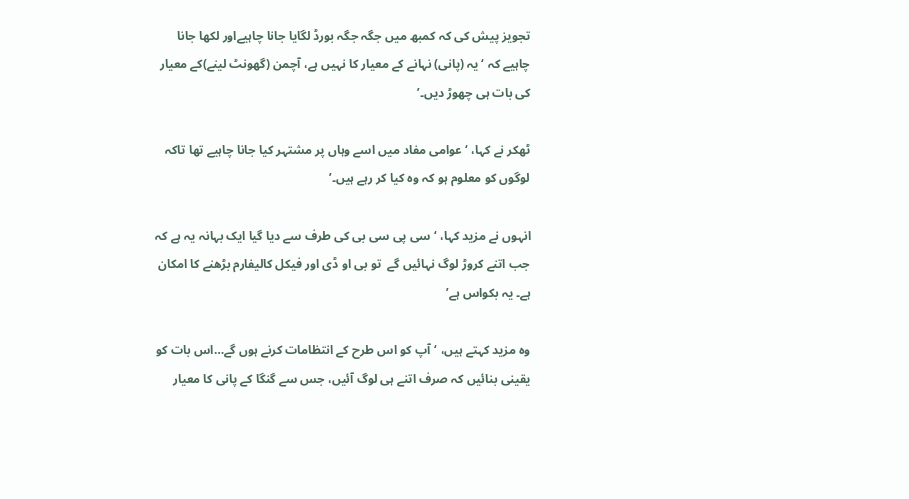تجویز پیش کی کہ کمبھ میں جگہ جگہ بورڈ لگایا جانا چاہیےاور لکھا جانا چاہیے کہ ‘یہ (پانی) نہانے کے معیار کا نہیں ہے، آچمن (گھونٹ لینے)کے معیار کی بات ہی چھوڑ دیں۔’

ٹھکر نے کہا، ‘عوامی مفاد میں اسے وہاں پر مشتہر کیا جانا چاہیے تھا تاکہ لوگوں کو معلوم ہو کہ وہ کیا کر رہے ہیں۔’

انہوں نے مزید کہا، ‘سی پی سی بی کی طرف سے دیا گیا ایک بہانہ یہ ہے کہ جب اتنے کروڑ لوگ نہائیں گے  تو بی او ڈی اور فیکل کالیفارم بڑھنے کا امکان  ہے۔ یہ بکواس ہے’

وہ مزید کہتے ہیں، ‘آپ کو اس طرح کے انتظامات کرنے ہوں گے…اس بات کو یقینی بنائیں کہ صرف اتنے ہی لوگ آئیں، جس سے گنگا کے پانی کا معیار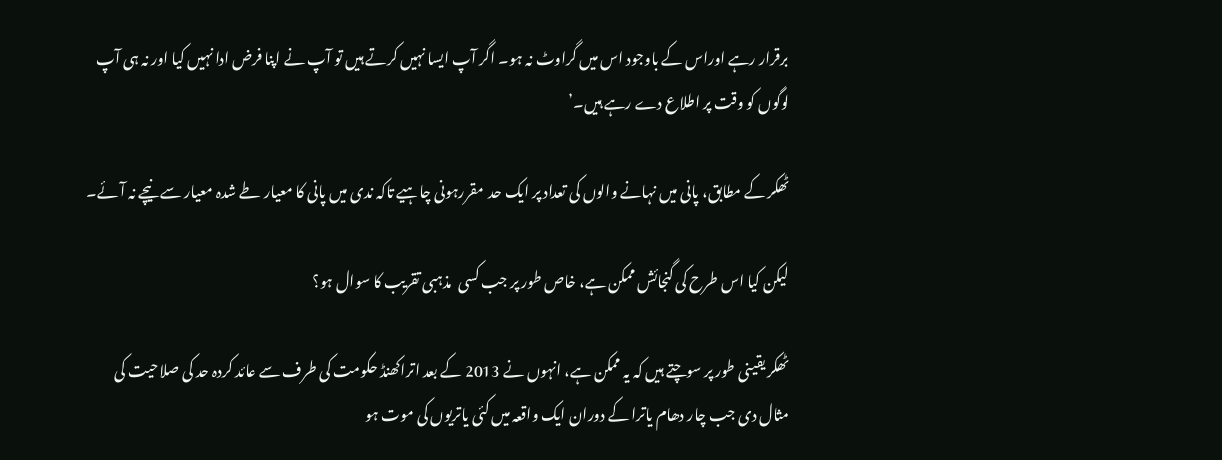برقرار رہے اوراس کے باوجود اس میں گراوٹ نہ ہو۔ اگر آپ ایسا نہیں کرتے ہیں تو آپ نے اپنا فرض ادا نہیں کیا اور نہ ہی آپ لوگوں کو وقت پر اطلاع دے رہے ہیں۔’

ٹھکر کے مطابق، پانی میں نہانے والوں کی تعداد پر ایک حد  مقررہونی چاہیے تاکہ ندی میں پانی کا معیار طے شدہ معیار سے نیچے نہ آئے۔

لیکن کیا اس طرح کی گنجائش ممکن ہے، خاص طور پر جب کسی  مذہبی تقریب کا سوال ہو؟

ٹھکر یقینی طور پر سوچتے ہیں کہ یہ ممکن ہے، انہوں نے 2013 کے بعد اتراکھنڈ حکومت کی طرف سے عائد کردہ حد کی صلاحیت کی مثال دی جب چار دھام یاترا کے دوران ایک واقعہ میں کئی یاتریوں کی موت ہو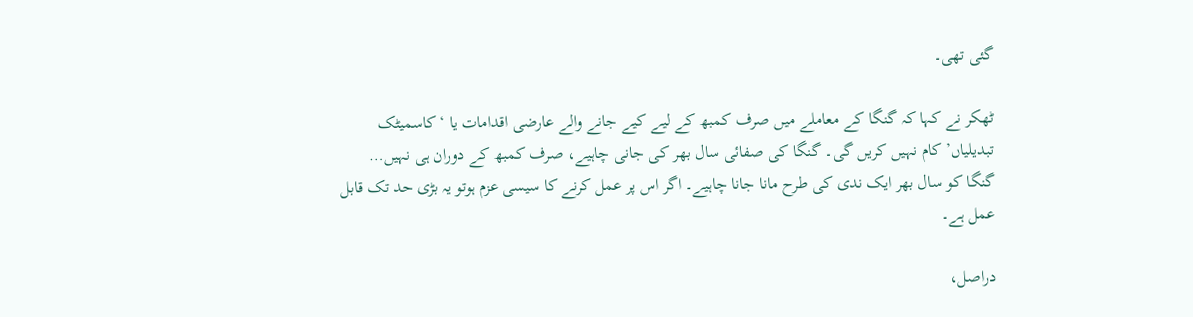گئی تھی۔

ٹھکر نے کہا کہ گنگا کے معاملے میں صرف کمبھ کے لیے کیے جانے والے عارضی اقدامات یا ‘کاسمیٹک تبدیلیاں’ کام نہیں کریں گی۔ گنگا کی صفائی سال بھر کی جانی چاہیے، صرف کمبھ کے دوران ہی نہیں… گنگا کو سال بھر ایک ندی کی طرح مانا جانا چاہیے۔ اگر اس پر عمل کرنے کا سیسی عزم ہوتو یہ بڑی حد تک قابل عمل ہے۔

دراصل،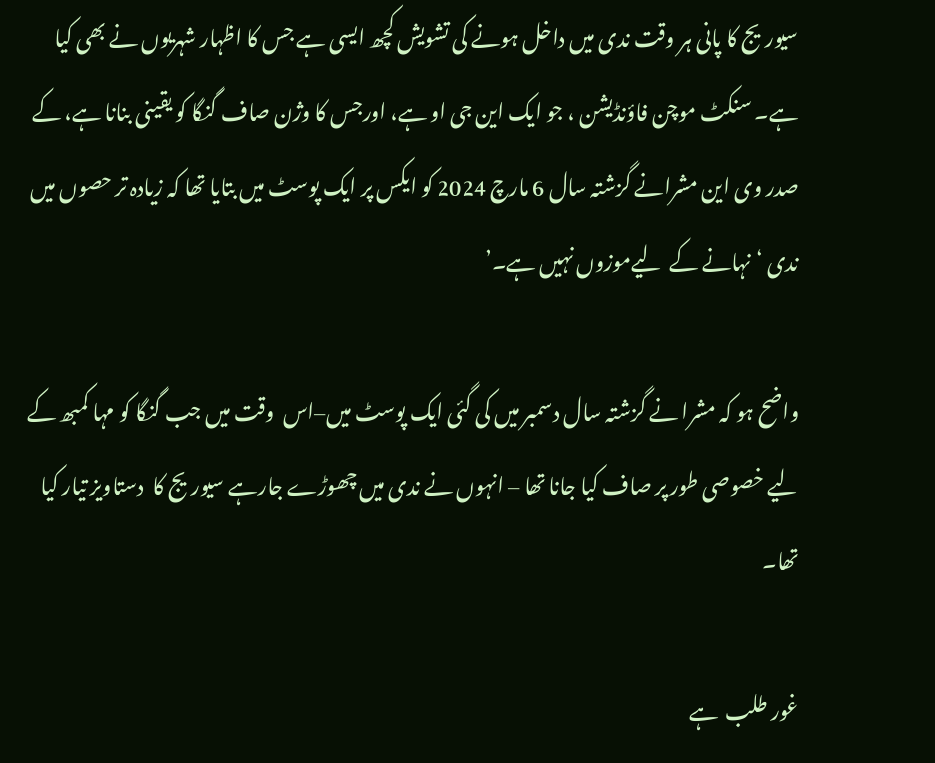سیوریج کا پانی ہر وقت ندی میں داخل ہونے کی تشویش کچھ ایسی ہے جس کا اظہار شہریوں نے بھی کیا ہے۔ سنکٹ موچن فاؤنڈیشن ، جو ایک این جی او ہے، اورجس کا وژن صاف گنگا کو یقینی بنانا ہے، کے صدر وی این مشرانے گزشتہ سال 6 مارچ 2024 کو ایکس پر ایک پوسٹ میں بتایا تھا کہ زیادہ تر حصوں میں ندی ‘نہانے کے  لیےموزوں نہیں ہے۔’

واضح ہو کہ مشرا نے گزشتہ سال دسمبر میں کی گئی ایک پوسٹ میں–اس  وقت میں جب گنگا کو مہا کمبھ کے لیے خصوصی طور پر صاف کیا جانا تھا – انہوں نے ندی میں چھوڑے جارہے سیوریج کا  دستاویز تیار کیا تھا۔

غور طلب  ہے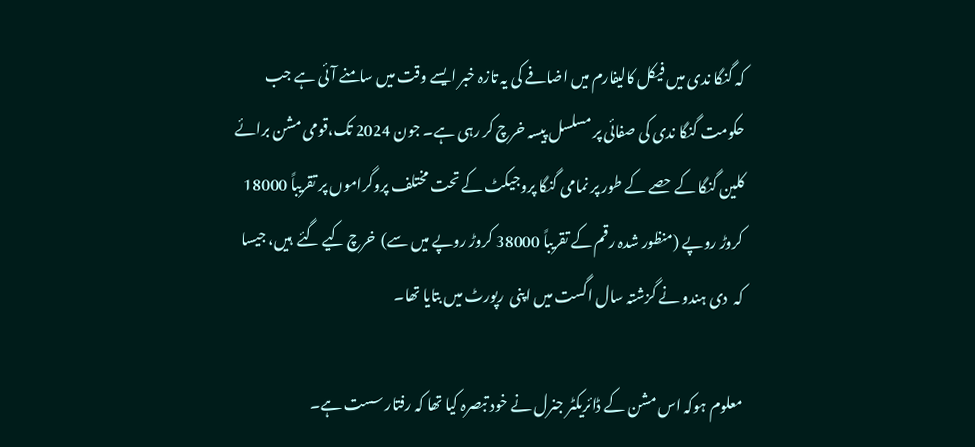کہ گنگا ندی میں فیکل کالیفارم میں اضافے کی یہ تازہ خبر ایسے وقت میں سامنے آئی ہے جب حکومت گنگا ندی کی صفائی پر مسلسل پیسہ خرچ کر رہی ہے۔ جون 2024 تک،قومی مشن برائے کلین گنگا کے حصے کے طور پر نمامی گنگا پروجیکٹ کے تحت مختلف پروگراموں پر تقریباً 18000 کروڑ روپے (منظور شدہ رقم کے تقریباً 38000 کروڑ روپے میں سے)  خرچ کیے گئے  ہیں، جیسا کہ  دی ہندو نے گزشتہ سال اگست میں اپنی  رپورٹ میں بتایا تھا۔

معلوم ہوکہ اس مشن کے ڈائریکٹر جنرل نے خود تبصرہ کیا تھا کہ رفتار سست ہے۔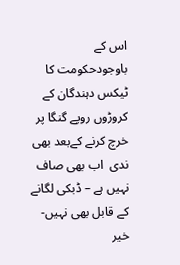اس کے باوجودحکومت کا ٹیکس دہندگان کے کروڑوں روپے گنگا پر خرچ کرنے کےبعد بھی ندی  اب بھی صاف نہیں ہے – ڈبکی لگانے  کے قابل بھی نہیں- خیر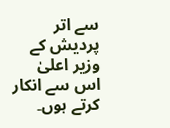سے اتر پردیش کے وزیر اعلیٰ اس سے انکار کرتے ہوں۔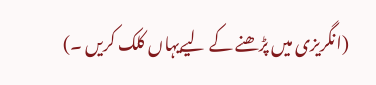(انگریزی میں پڑھنے کے لیےیہاں کلک کریں ۔)